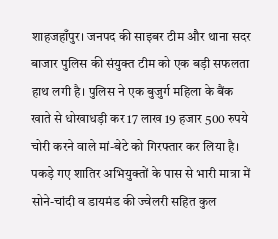शाहजहाँपुर। जनपद की साइबर टीम और थाना सदर बाजार पुलिस की संयुक्त टीम को एक बड़ी सफलता हाथ लगी है। पुलिस ने एक बुजुर्ग महिला के बैंक खाते से धोखाधड़ी कर 17 लाख 19 हजार 500 रुपये चोरी करने वाले मां-बेटे को गिरफ्तार कर लिया है। पकड़े गए शातिर अभियुक्तों के पास से भारी मात्रा में सोने-चांदी व डायमंड की ज्वेलरी सहित कुल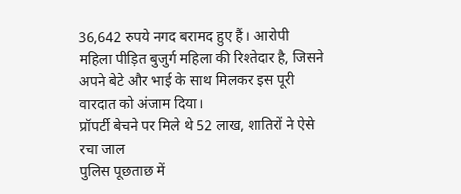36,642 रुपये नगद बरामद हुए हैं। आरोपी महिला पीड़ित बुजुर्ग महिला की रिश्तेदार है, जिसने अपने बेटे और भाई के साथ मिलकर इस पूरी वारदात को अंजाम दिया।
प्रॉपर्टी बेचने पर मिले थे 52 लाख, शातिरों ने ऐसे रचा जाल
पुलिस पूछताछ में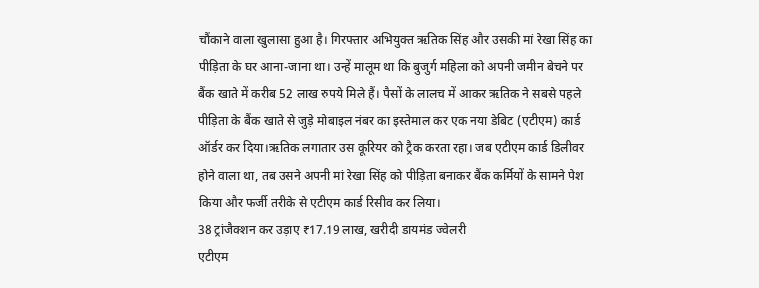चौंकाने वाला खुलासा हुआ है। गिरफ्तार अभियुक्त ऋतिक सिंह और उसकी मां रेखा सिंह का पीड़िता के घर आना-जाना था। उन्हें मालूम था कि बुजुर्ग महिला को अपनी जमीन बेचने पर बैंक खाते में करीब 52 लाख रुपये मिले हैं। पैसों के लालच में आकर ऋतिक ने सबसे पहले पीड़िता के बैंक खाते से जुड़े मोबाइल नंबर का इस्तेमाल कर एक नया डेबिट (एटीएम) कार्ड ऑर्डर कर दिया।ऋतिक लगातार उस कूरियर को ट्रैक करता रहा। जब एटीएम कार्ड डिलीवर होने वाला था, तब उसने अपनी मां रेखा सिंह को पीड़िता बनाकर बैंक कर्मियों के सामने पेश किया और फर्जी तरीके से एटीएम कार्ड रिसीव कर लिया।
38 ट्रांजैक्शन कर उड़ाए ₹17.19 लाख, खरीदी डायमंड ज्वेलरी
एटीएम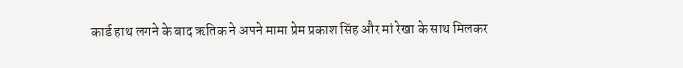कार्ड हाथ लगने के बाद ऋतिक ने अपने मामा प्रेम प्रकाश सिंह और मां रेखा के साथ मिलकर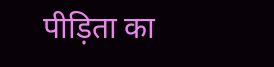पीड़िता का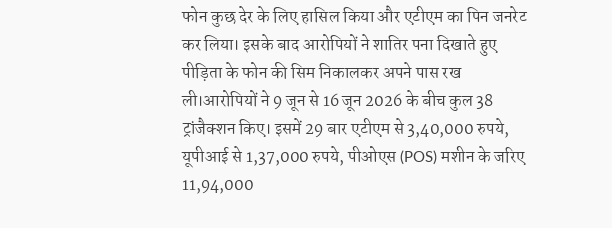फोन कुछ देर के लिए हासिल किया और एटीएम का पिन जनरेट कर लिया। इसके बाद आरोपियों ने शातिर पना दिखाते हुए पीड़िता के फोन की सिम निकालकर अपने पास रख ली।आरोपियों ने 9 जून से 16 जून 2026 के बीच कुल 38 ट्रांजैक्शन किए। इसमें 29 बार एटीएम से 3,40,000 रुपये, यूपीआई से 1,37,000 रुपये, पीओएस (POS) मशीन के जरिए 11,94,000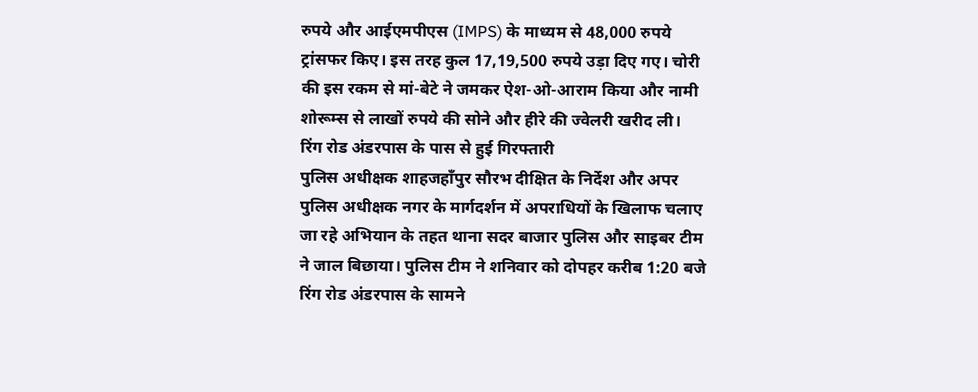रुपये और आईएमपीएस (IMPS) के माध्यम से 48,000 रुपये ट्रांसफर किए। इस तरह कुल 17,19,500 रुपये उड़ा दिए गए। चोरी की इस रकम से मां-बेटे ने जमकर ऐश-ओ-आराम किया और नामी शोरूम्स से लाखों रुपये की सोने और हीरे की ज्वेलरी खरीद ली।
रिंग रोड अंडरपास के पास से हुई गिरफ्तारी
पुलिस अधीक्षक शाहजहाँपुर सौरभ दीक्षित के निर्देश और अपर पुलिस अधीक्षक नगर के मार्गदर्शन में अपराधियों के खिलाफ चलाए जा रहे अभियान के तहत थाना सदर बाजार पुलिस और साइबर टीम ने जाल बिछाया। पुलिस टीम ने शनिवार को दोपहर करीब 1:20 बजे रिंग रोड अंडरपास के सामने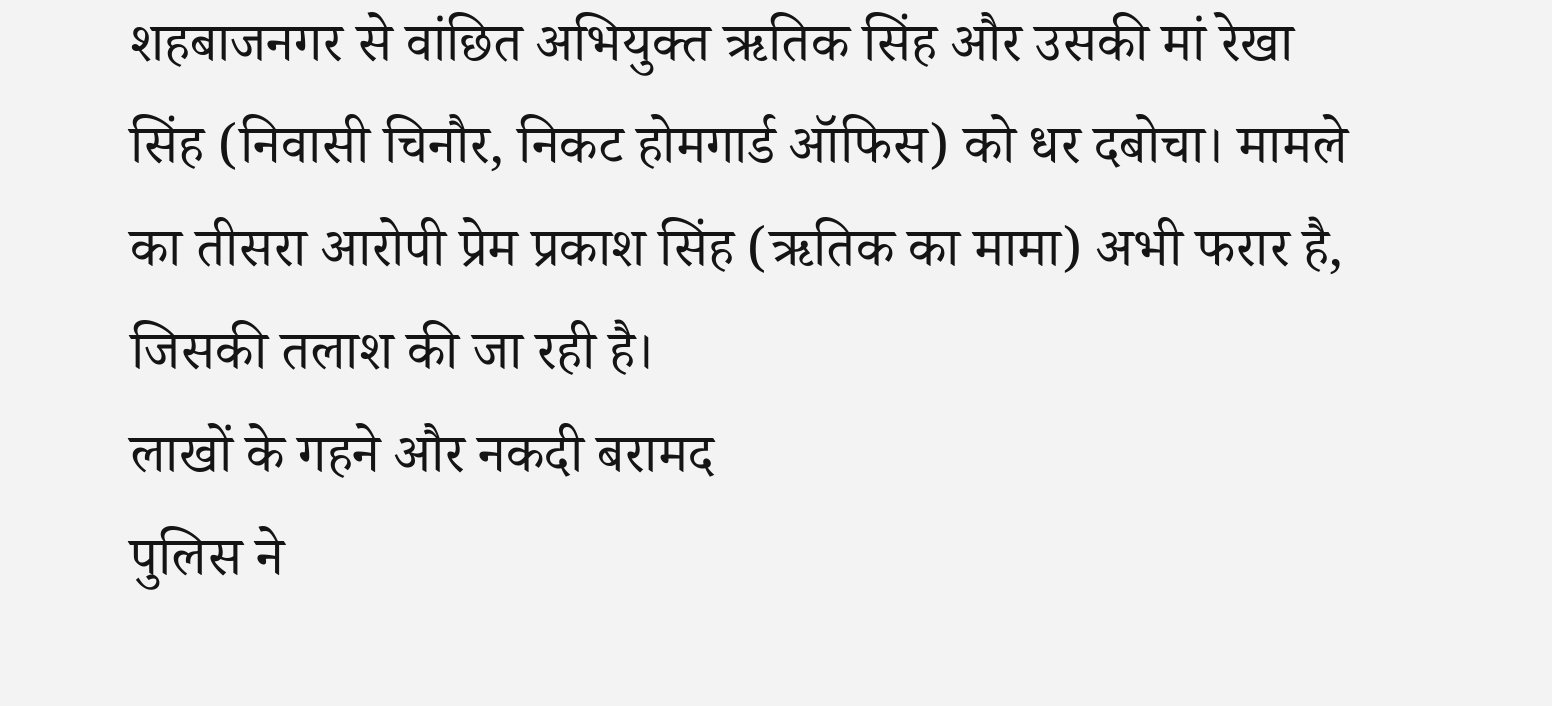शहबाजनगर से वांछित अभियुक्त ऋतिक सिंह और उसकी मां रेखा सिंह (निवासी चिनौर, निकट होमगार्ड ऑफिस) को धर दबोचा। मामले का तीसरा आरोपी प्रेम प्रकाश सिंह (ऋतिक का मामा) अभी फरार है, जिसकी तलाश की जा रही है।
लाखों के गहने और नकदी बरामद
पुलिस ने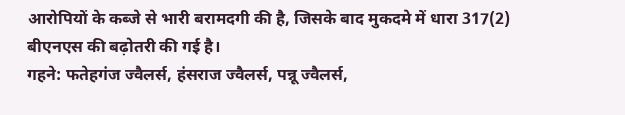आरोपियों के कब्जे से भारी बरामदगी की है, जिसके बाद मुकदमे में धारा 317(2) बीएनएस की बढ़ोतरी की गई है।
गहने: फतेहगंज ज्वैलर्स, हंसराज ज्वैलर्स, पन्नू ज्वैलर्स,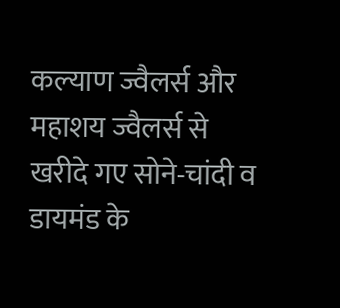कल्याण ज्वैलर्स और महाशय ज्वैलर्स से खरीदे गए सोने-चांदी व डायमंड के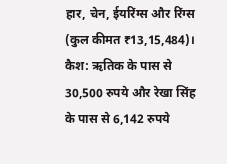हार, चेन, ईयरिंग्स और रिंग्स (कुल कीमत ₹13,15,484)।
कैश: ऋतिक के पास से 30,500 रुपये और रेखा सिंह के पास से 6,142 रुपये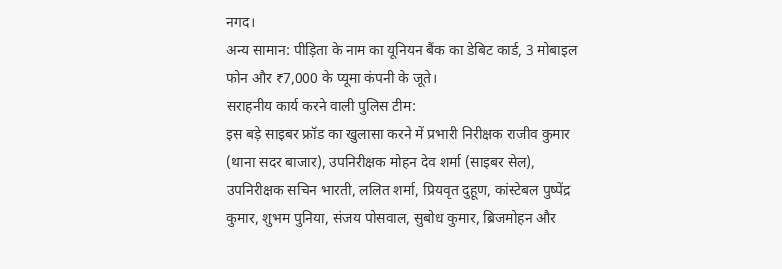नगद।
अन्य सामान: पीड़िता के नाम का यूनियन बैंक का डेबिट कार्ड, 3 मोबाइल फोन और ₹7,000 के प्यूमा कंपनी के जूते।
सराहनीय कार्य करने वाली पुलिस टीम:
इस बड़े साइबर फ्रॉड का खुलासा करने में प्रभारी निरीक्षक राजीव कुमार (थाना सदर बाजार), उपनिरीक्षक मोहन देव शर्मा (साइबर सेल), उपनिरीक्षक सचिन भारती, ललित शर्मा, प्रियवृत दुहूण, कांस्टेबल पुष्पेंद्र कुमार, शुभम पुनिया, संजय पोसवाल, सुबोध कुमार, ब्रिजमोहन और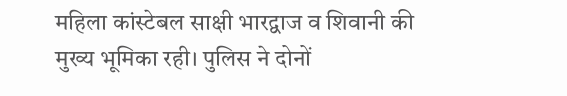महिला कांस्टेबल साक्षी भारद्वाज व शिवानी की मुख्य भूमिका रही। पुलिस ने दोनों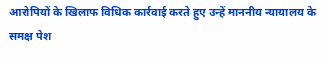आरोपियों के खिलाफ विधिक कार्रवाई करते हुए उन्हें माननीय न्यायालय के समक्ष पेश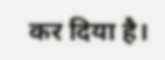कर दिया है।